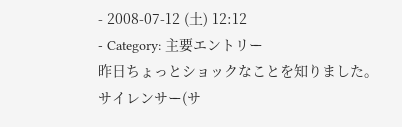- 2008-07-12 (土) 12:12
- Category: 主要エントリー
昨日ちょっとショックなことを知りました。
サイレンサー(サ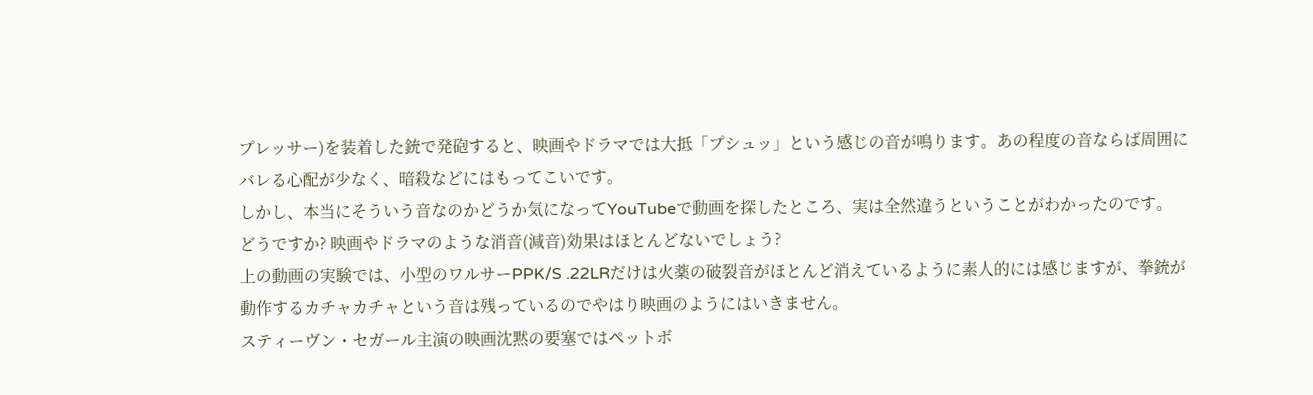プレッサー)を装着した銃で発砲すると、映画やドラマでは大抵「プシュッ」という感じの音が鳴ります。あの程度の音ならば周囲にバレる心配が少なく、暗殺などにはもってこいです。
しかし、本当にそういう音なのかどうか気になってYouTubeで動画を探したところ、実は全然違うということがわかったのです。
どうですか? 映画やドラマのような消音(減音)効果はほとんどないでしょう?
上の動画の実験では、小型のワルサーPPK/S .22LRだけは火薬の破裂音がほとんど消えているように素人的には感じますが、拳銃が動作するカチャカチャという音は残っているのでやはり映画のようにはいきません。
スティーヴン・セガール主演の映画沈黙の要塞ではペットボ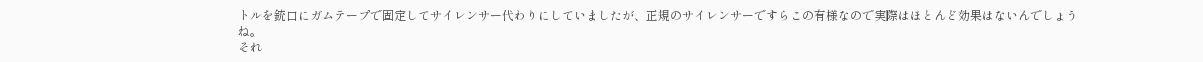トルを銃口にガムテープで固定してサイレンサー代わりにしていましたが、正規のサイレンサーですらこの有様なので実際はほとんど効果はないんでしょうね。
それ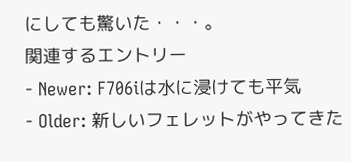にしても驚いた・・・。
関連するエントリー
- Newer: F706iは水に浸けても平気
- Older: 新しいフェレットがやってきた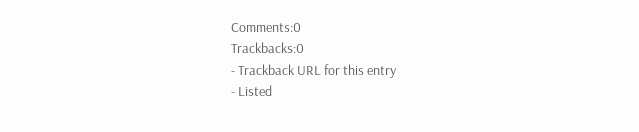Comments:0
Trackbacks:0
- Trackback URL for this entry
- Listed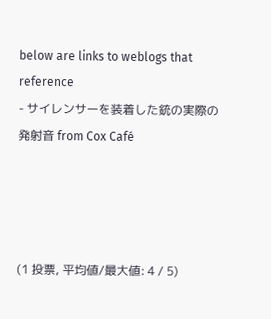below are links to weblogs that reference
- サイレンサーを装着した銃の実際の発射音 from Cox Café




(1 投票, 平均値/最大値: 4 / 5)